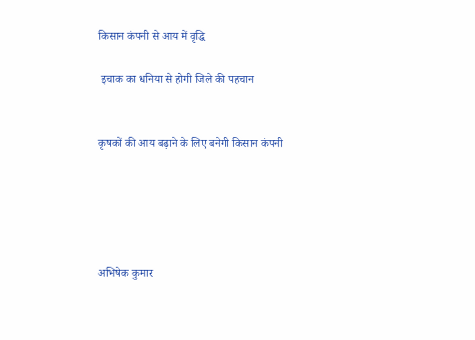किसान कंपनी से आय में वृद्धि

 इचाक का धनिया से होगी जिले की पहचान


कृषकों की आय बढ़ाने के लिए बनेगी किसान कंपनी





अभिषेक कुमार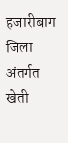हजारीबाग जिला अंतर्गत खेती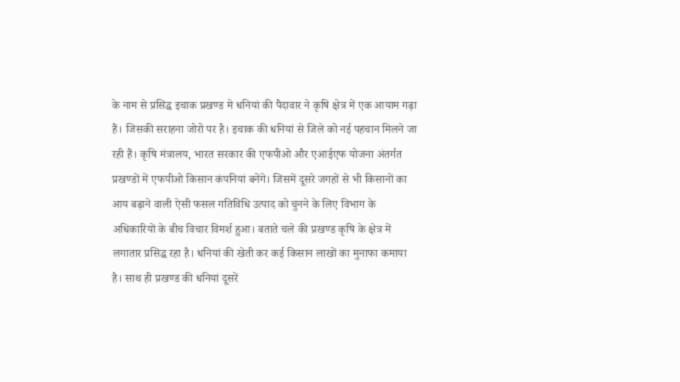के नाम से प्रसिद्ध इचाक प्रखण्ड मे धनियां की पैदावार ने कृषि क्षेत्र में एक आयाम गढ़ा हैं। जिसकी सराहना जोरो पर है। इचाक की धनियां से जिले को नई पहचान मिलने जा रही हैं। कृषि मंत्रालय, भारत सरकार की एफपीओ और एआईएफ योजना अंतर्गत प्रखण्डों में एफपीओ किसान कंपनियां बनेंगे। जिसमें दूसरे जगहों से भी किसानों का आय बढ़ाने वाली ऐसी फसल गतिविधि उत्पाद को चुनने के लिए विभाग के अधिकारियों के बीच विचार विमर्श हुआ। बताते चले की प्रखण्ड कृषि के क्षेत्र में लगातार प्रसिद्ध रहा है। धनियां की खेती कर कई किसान लाखों का मुनाफा कमाया है। साथ ही प्रखण्ड की धनियां दूसरें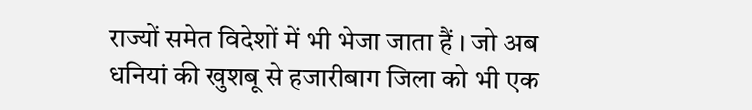राज्यों समेत विदेशों में भी भेजा जाता हैं । जो अब धनियां की खुशबू से हजारीबाग जिला को भी एक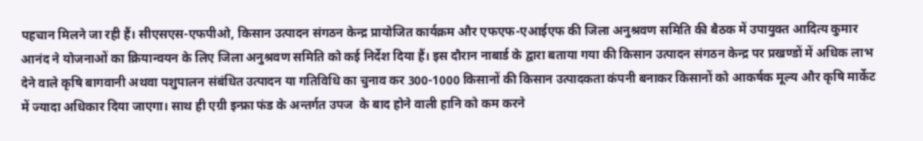पहचान मिलने जा रही हैं। सीएसएस-एफपीओ, किसान उत्पादन संगठन केन्द्र प्रायोजित कार्यक्रम और एफएफ-एआईएफ की जिला अनुश्रवण समिति की बैठक में उपायुक्त आदित्य कुमार आनंद ने योजनाओं का क्रियान्वयन के लिए जिला अनुश्रवण समिति को कई निर्देश दिया हैं। इस दौरान नाबार्ड के द्वारा बताया गया की किसान उत्पादन संगठन केन्द्र पर प्रखण्डों में अधिक लाभ देने वाले कृषि बागवानी अथवा पशुपालन संबंधित उत्पादन या गतिविधि का चुनाव कर 300-1000 किसानों की किसान उत्पादकता कंपनी बनाकर किसानों को आकर्षक मूल्य और कृषि मार्केट में ज्यादा अधिकार दिया जाएगा। साथ ही एग्री इन्फ्रा फंड के अन्तर्गत उपज  के बाद होने वाली हानि को कम करने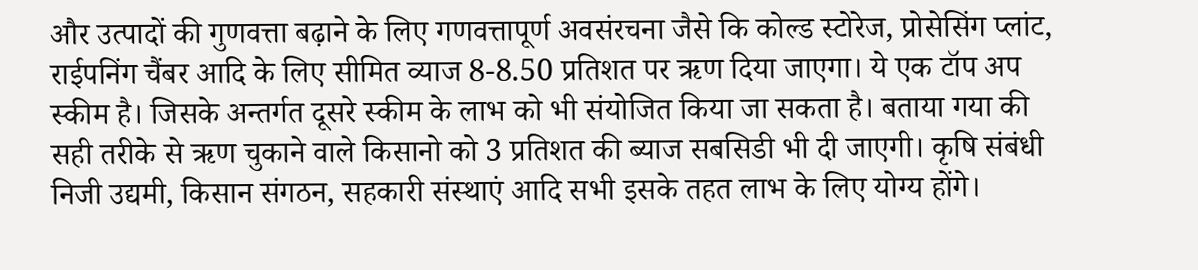और उत्पादों की गुणवत्ता बढ़ाने के लिए गणवत्तापूर्ण अवसंरचना जैसे कि कोल्ड स्टोरेज, प्रोसेसिंग प्लांट, राईपनिंग चैंबर आदि के लिए सीमित व्याज 8-8.50 प्रतिशत पर ऋण दिया जाएगा। ये एक टॉप अप स्कीम है। जिसके अन्तर्गत दूसरे स्कीम के लाभ को भी संयोजित किया जा सकता है। बताया गया की सही तरीके से ऋण चुकाने वाले किसानो को 3 प्रतिशत की ब्याज सबसिडी भी दी जाएगी। कृषि संबंधी निजी उद्यमी, किसान संगठन, सहकारी संस्थाएं आदि सभी इसके तहत लाभ के लिए योग्य होंगे।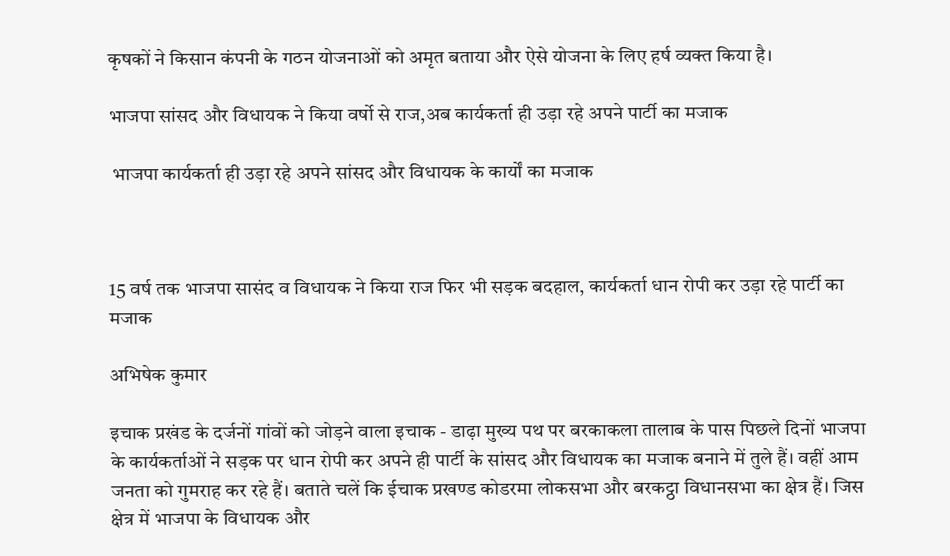कृषकों ने किसान कंपनी के गठन योजनाओं को अमृत बताया और ऐसे योजना के लिए हर्ष व्यक्त किया है।

भाजपा सांसद और विधायक ने किया वर्षो से राज,अब कार्यकर्ता ही उड़ा रहे अपने पार्टी का मजाक

 भाजपा कार्यकर्ता ही उड़ा रहे अपने सांसद और विधायक के कार्यों का मजाक



15 वर्ष तक भाजपा सासंद व विधायक ने किया राज फिर भी सड़क बदहाल, कार्यकर्ता धान रोपी कर उड़ा रहे पार्टी का मजाक

अभिषेक कुमार

इचाक प्रखंड के दर्जनों गांवों को जोड़ने वाला इचाक - डाढ़ा मुख्य पथ पर बरकाकला तालाब के पास पिछले दिनों भाजपा के कार्यकर्ताओं ने सड़क पर धान रोपी कर अपने ही पार्टी के सांसद और विधायक का मजाक बनाने में तुले हैं। वहीं आम जनता को गुमराह कर रहे हैं। बताते चलें कि ईचाक प्रखण्ड कोडरमा लोकसभा और बरकट्ठा विधानसभा का क्षेत्र हैं। जिस क्षेत्र में भाजपा के विधायक और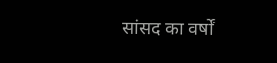सांसद का वर्षों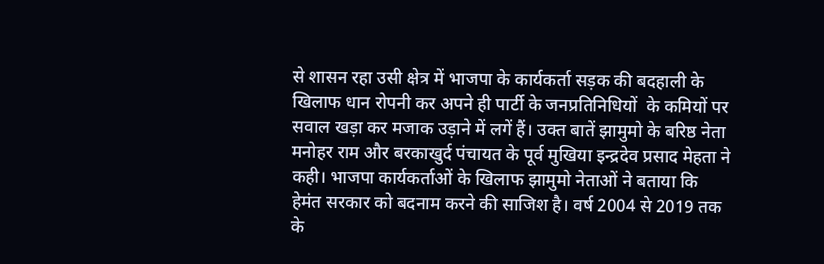से शासन रहा उसी क्षेत्र में भाजपा के कार्यकर्ता सड़क की बदहाली के खिलाफ धान रोपनी कर अपने ही पार्टी के जनप्रतिनिधियों  के कमियों पर सवाल खड़ा कर मजाक उड़ाने में लगें हैं। उक्त बातें झामुमो के बरिष्ठ नेता मनोहर राम और बरकाखुर्द पंचायत के पूर्व मुखिया इन्द्रदेव प्रसाद मेहता ने कही। भाजपा कार्यकर्ताओं के खिलाफ झामुमो नेताओं ने बताया कि हेमंत सरकार को बदनाम करने की साजिश है। वर्ष 2004 से 2019 तक के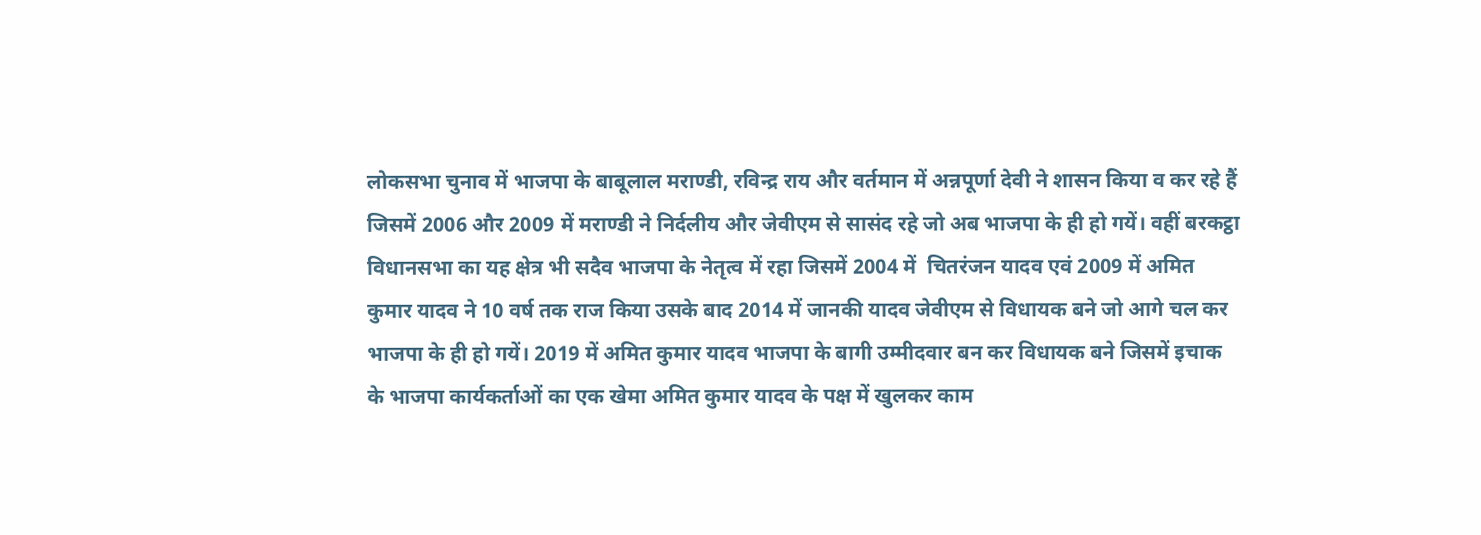लोकसभा चुनाव में भाजपा के बाबूलाल मराण्डी, रविन्द्र राय और वर्तमान में अन्नपूर्णा देवी ने शासन किया व कर रहे हैं जिसमें 2006 और 2009 में मराण्डी ने निर्दलीय और जेवीएम से सासंद रहे जो अब भाजपा के ही हो गयें। वहीं बरकट्ठा विधानसभा का यह क्षेत्र भी सदैव भाजपा के नेतृत्व में रहा जिसमें 2004 में  चितरंजन यादव एवं 2009 में अमित कुमार यादव ने 10 वर्ष तक राज किया उसके बाद 2014 में जानकी यादव जेवीएम से विधायक बने जो आगे चल कर भाजपा के ही हो गयें। 2019 में अमित कुमार यादव भाजपा के बागी उम्मीदवार बन कर विधायक बने जिसमें इचाक के भाजपा कार्यकर्ताओं का एक खेमा अमित कुमार यादव के पक्ष में खुलकर काम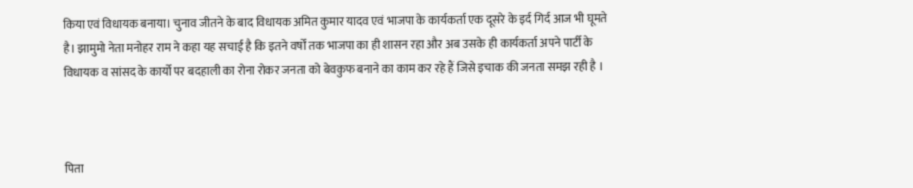किया एवं विधायक बनाया। चुनाव जीतने के बाद विधायक अमित कुमार यादव एवं भाजपा के कार्यकर्ता एक दूसरे के इर्द गिर्द आज भी घूमते है। झामुमो नेता मनोहर राम ने कहा यह सचाई है कि इतने वर्षों तक भाजपा का ही शासन रहा और अब उसके ही कार्यकर्ता अपने पार्टी के विधायक व सांसद के कार्यो पर बदहाली का रोना रोकर जनता को बेवकुफ बनाने का काम कर रहे हैं जिसे इचाक की जनता समझ रही है ।



पिता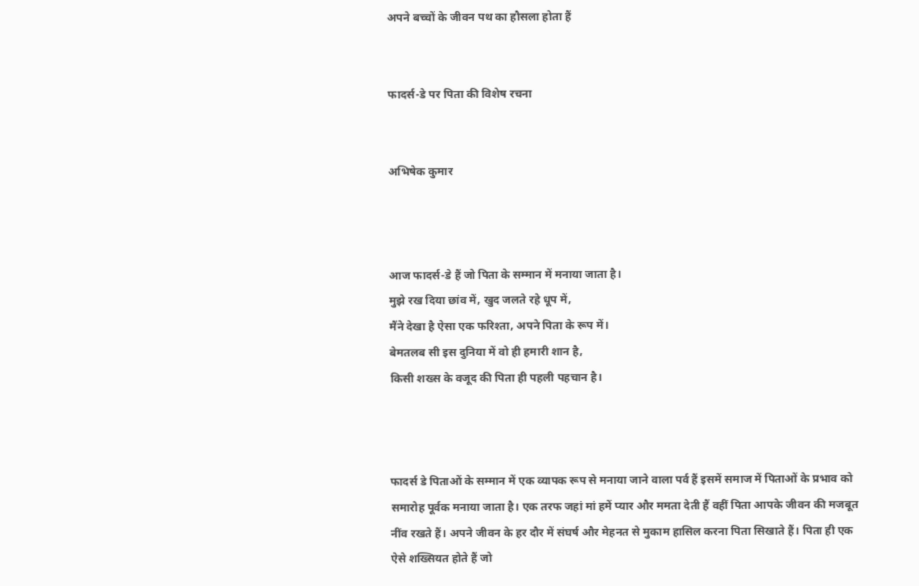अपने बच्चों के जीवन पथ का हौसला होता हैं


फादर्स-डे पर पिता की विशेष रचना


अभिषेक कुमार



आज फादर्स-डे हैं जो पिता के सम्मान में मनाया जाता है।
मुझे रख दिया छांव में, खुद जलते रहे धूप में,
मैंने देखा है ऐसा एक फरिश्ता, अपने पिता के रूप में।
बेमतलब सी इस दुनिया में वो ही हमारी शान है,
किसी शख्स के वजूद की पिता ही पहली पहचान है।



फादर्स डे पिताओं के सम्मान में एक व्यापक रूप से मनाया जाने वाला पर्व हैं इसमें समाज में पिताओं के प्रभाव को समारोह पूर्वक मनाया जाता है। एक तरफ जहां मां हमें प्यार और ममता देती हैं वहीं पिता आपके जीवन की मजबूत नींव रखते हैं। अपने जीवन के हर दौर में संघर्ष और मेहनत से मुकाम हासिल करना पिता सिखाते हैं। पिता ही एक ऐसे शख्सियत होते हैं जो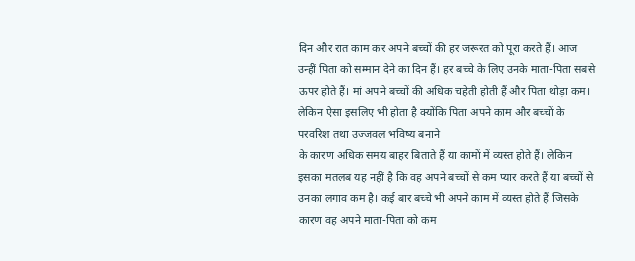दिन और रात काम कर अपने बच्चों की हर जरूरत को पूरा करते हैं। आज उन्हीं पिता को सम्मान देने का दिन हैं। हर बच्चे के लिए उनके माता-पिता सबसे ऊपर होते हैं। मां अपने बच्चों की अधिक चहेती होती हैं और पिता थोड़ा कम। लेकिन ऐसा इसलिए भी होता है क्योंकि पिता अपने काम और बच्चों के परवरिश तथा उज्जवल भविष्य बनाने
के कारण अधिक समय बाहर बिताते हैं या कामों में व्यस्त होते हैं। लेकिन इसका मतलब यह नहीं है कि वह अपने बच्चों से कम प्यार करते हैं या बच्चों से उनका लगाव कम है। कई बार बच्चे भी अपने काम में व्यस्त होते हैं जिसके कारण वह अपने माता-पिता को कम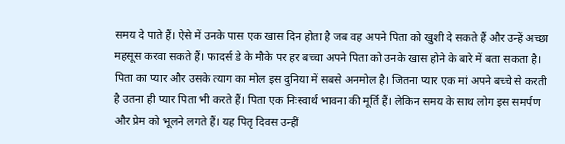समय दे पाते हैं। ऐसे में उनके पास एक खास दिन होता है जब वह अपने पिता को खुशी दे सकते हैं और उन्हें अच्छा महसूस करवा सकते हैं। फादर्स डे के मौके पर हर बच्चा अपने पिता को उनके खास होने के बारे में बता सकता है। पिता का प्यार और उसके त्याग का मोल इस दुनिया में सबसे अनमोल है। जितना प्यार एक मां अपने बच्चे से करती है उतना ही प्यार पिता भी करते हैं। पिता एक निःस्वार्थ भावना की मूर्ति हैं। लेकिन समय के साथ लोग इस समर्पण और प्रेम को भूलने लगते हैं। यह पितृ दिवस उन्हीं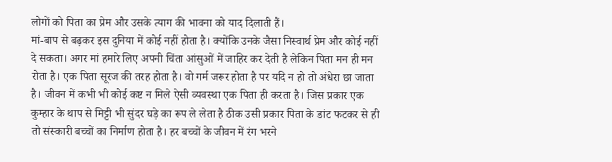लोगों को पिता का प्रेम और उसके त्याग की भावना को याद दिलाती हैं।
मां-बाप से बढ़कर इस दुनिया में कोई नहीं होता है। क्योंकि उनके जैसा निस्वार्थ प्रेम और कोई नहीं दे सकता। अगर मां हमारे लिए अपनी चिंता आंसुओं में जाहिर कर देती है लेकिन पिता मन ही मन रोता है। एक पिता सूरज की तरह होता है। वो गर्म जरूर होता है पर यदि न हो तो अंधेरा छा जाता है। जीवन में कभी भी कोई कष्ट न मिले ऐसी व्यवस्था एक पिता ही करता है। जिस प्रकार एक कुम्हार के थाप से मिट्टी भी सुंदर घड़े का रूप ले लेता है ठीक उसी प्रकार पिता के डांट फटकर से ही तो संस्कारी बच्चों का निर्माण होता है। हर बच्चों के जीवन में रंग भरने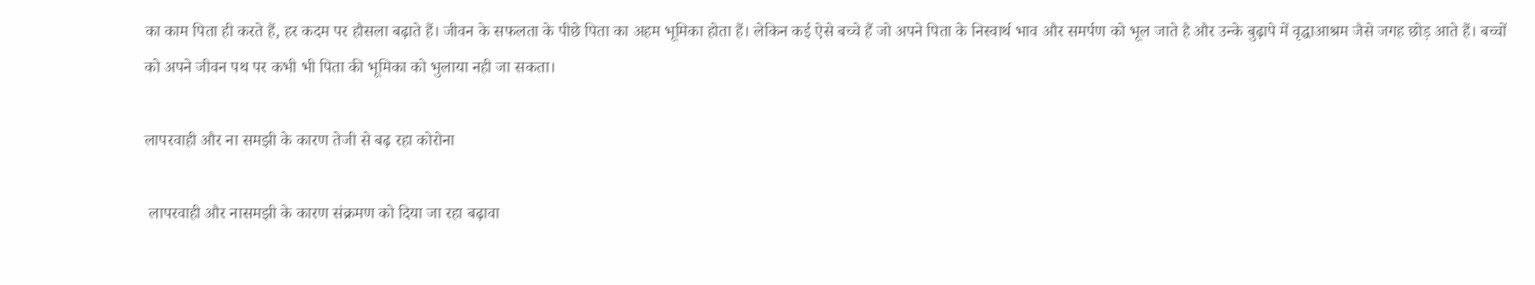का काम पिता ही करते हैं, हर कदम पर हौसला बढ़ाते हैं। जीवन के सफलता के पीछे पिता का अहम भूमिका होता हैं। लेकिन कई ऐसे बच्चे हैं जो अपने पिता के निस्वार्थ भाव और समर्पण को भूल जाते है और उन्के बुढ़ापे में वृद्धाआश्रम जैसे जगह छोड़ आते हैं। बच्चों को अपने जीवन पथ पर कभी भी पिता की भूमिका को भुलाया नही जा सकता।

लापरवाही और ना समझी के कारण तेजी से बढ़ रहा कोरोना

 लापरवाही और नासमझी के कारण संक्रमण को दिया जा रहा बढ़ावा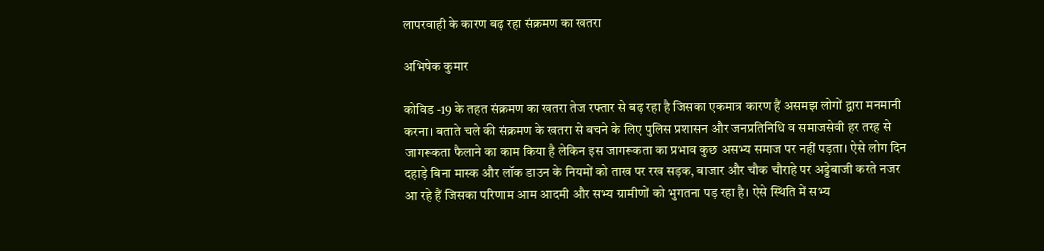लापरवाही के कारण बढ़ रहा संक्रमण का खतरा

अभिषेक कुमार

कोविड -19 के तहत संक्रमण का खतरा तेज रफ्तार से बढ़ रहा है जिसका एकमात्र कारण हैं असमझ लोगों द्वारा मनमानी करना। बताते चले की संक्रमण के खतरा से बचने के लिए पुलिस प्रशासन और जनप्रतिनिधि व समाजसेवी हर तरह से जागरूकता फैलाने का काम किया है लेकिन इस जागरूकता का प्रभाव कुछ असभ्य समाज पर नहीं पड़ता। ऐसे लोग दिन दहाड़े बिना मास्क और लॉक डाउन के नियमों को ताख पर रख सड़क, बाजार और चौक चौराहे पर अड्डेबाजी करते नजर आ रहे हैं जिसका परिणाम आम आदमी और सभ्य ग्रामीणों को भुगतना पड़ रहा है। ऐसे स्थिति में सभ्य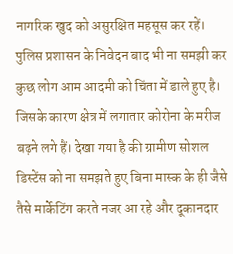नागरिक खुद को असुरक्षित महसूस कर रहें। पुलिस प्रशासन के निवेदन बाद भी ना समझी कर कुछ लोग आम आदमी को चिंता में डाले हुए है। जिसके कारण क्षेत्र में लगातार कोरोना के मरीज बढ़ने लगे हैं। देखा गया है की ग्रामीण सोशल डिस्टेंस को ना समझते हुए बिना मास्क के ही जैसे तैसे मार्केटिंग करते नजर आ रहे और दूकानदार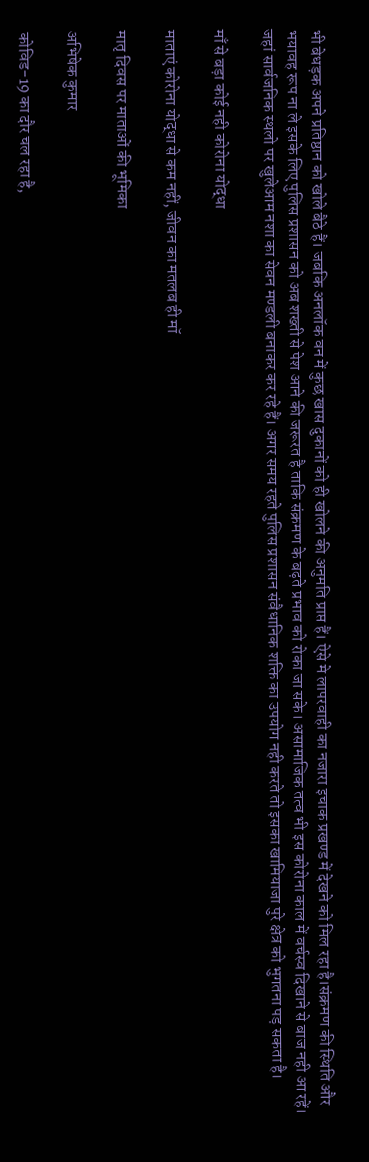भी बेधड़क अपने प्रतिष्ठान को खोले बैठे हैं। जबकि अनलॉक वन में कुछ खास दुकानों को ही खोलने की अनुमति प्राप्त हैं। ऐसे मे लापरवाही का नजारा इचाक प्रखण्ड में देखने को मिल रहा है।संक्रमण की स्थिति और भयावह रूप ना ले इसके लिए पुलिस प्रशासन को अब शख्ती से पेश आने की जरूरत है ताकि संक्रमण के बढ़ते प्रभाव को रोका जा सके। असामाजिक तत्व भी इस कोरोना काल में वर्चस्व दिखाने से बाज नही आ रहें। जहां सार्वजनिक स्थलो पर खुलेआम नशा का सेवन मण्डली बनाकर कर रहे हैं। अगर समय रहते पुलिस प्रशासन संवैधानिक शक्ति का उपयोग नही करते तो इसका खामियाजा पुरे क्षेत्र को भुगतना पड़ सकता है।

माँ से बड़ा कोई नही कोरोना योद्धा

माताएं कोरोना योद्धा से कम नहीं, जीवन का मतलब ही मॉ

मातृ दिवस पर माताओं की भूमिका

अभिषेक कुमार

कोविड-19 का दौर चल रहा है,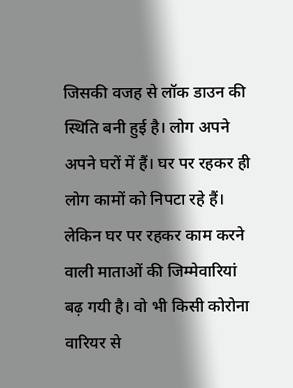जिसकी वजह से लॉक डाउन की स्थिति बनी हुई है। लोग अपने अपने घरों में हैं। घर पर रहकर ही लोग कामों को निपटा रहे हैं। लेकिन घर पर रहकर काम करने वाली माताओं की जिम्मेवारियां बढ़ गयी है। वो भी किसी कोरोना वारियर से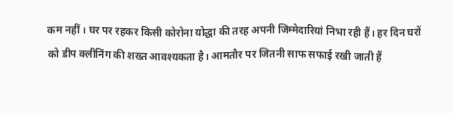कम नहीं। घर पर रहकर किसी कोरोना योद्धा की तरह अपनी जिम्मेदारियां निभा रही हैं। हर दिन घरों को डीप क्लीनिंग की शख्त आवश्यकता है। आमतौर पर जितनी साफ सफाई रखी जाती हैं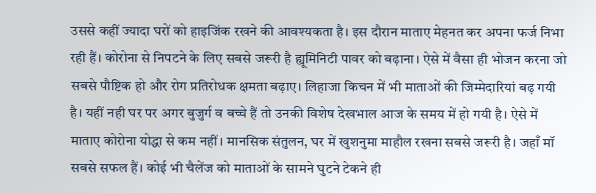उससे कहीं ज्यादा घरों को हाइजिंक रखने की आवश्यकता है। इस दौरान माताए मेहनत कर अपना फर्ज निभा रही हैं। कोरोना से निपटने के लिए सबसे जरूरी है ह्यूमिनिटी पावर को बढ़ाना। ऐसे में वैसा ही भोजन करना जो सबसे पौष्टिक हो और रोग प्रतिरोधक क्षमता बढ़ाए। लिहाजा किचन में भी माताओं की जिम्मेदारियां बढ़ गयी है। यहीं नही घर पर अगर बुजुर्ग व बच्चे हैं तो उनकी विशेष देखभाल आज के समय में हो गयी है। ऐसे में माताए कोरोना योद्धा से कम नहीं। मानसिक संतुलन, घर में खुशनुमा माहौल रखना सबसे जरूरी है। जहाँ मॉ सबसे सफल हैं। कोई भी चैलेंज को माताओं के सामने घुटने टेकने ही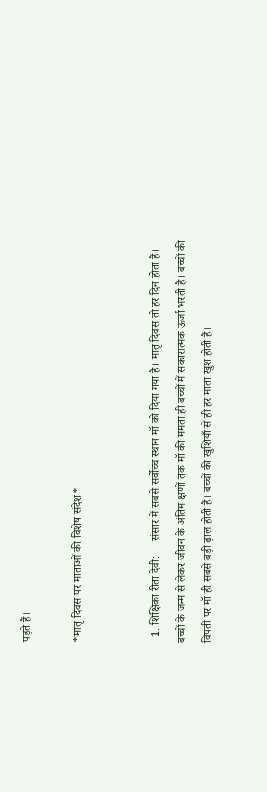पड़ते हैं।

*मातृ दिवस पर माताओं की विशेष संदेश*


  1. शिक्षिका रीता देवी:     संसार में सबसे सर्वोच्च स्थान मॉ को दिया गया है। मातृ दिवस तो हर दिन होता हैं। बच्चों के जन्म से लेकर जीवन के अंतिम क्षणों तक मॉ की ममता ही बच्चों में सकारात्मक ऊर्जा भरती है। बच्चों की विपती पर मॉ ही सबसे बड़ी ढ़ाल होती हैं। बच्चों की खुशियाँ से ही हर माता खुश होती हैं।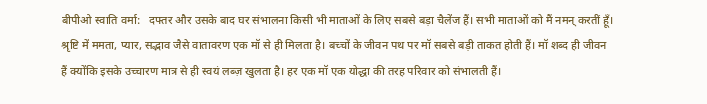बीपीओ स्वाति वर्मा:   दफ्तर और उसके बाद घर संभालना किसी भी माताओं के लिए सबसे बड़ा चैलेंज हैं। सभी माताओं को मैं नमन् करतीं हूँ। श्रृष्टि में ममता, प्यार, सद्भाव जैसे वातावरण एक मॉ से ही मिलता है। बच्चों के जीवन पथ पर मॉ सबसे बड़ी ताकत होती हैं। मॉ शब्द ही जीवन हैं क्योंकि इसके उच्चारण मात्र से ही स्वयं लब्ज़ खुलता है। हर एक मॉ एक योद्धा की तरह परिवार को संभालती हैं।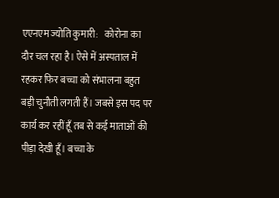एएनएम ज्योति कुमारी:   कोरोना का दौर चल रहा है। ऐसे में अस्पताल में रहकर फिर बच्चा को संभालना बहुत बड़ी चुनौती लगती हैं। जबसे इस पद पर कार्य कर रहीं हूँ तब से कई माताओं की पीड़ा देखी हूँ। बच्चा के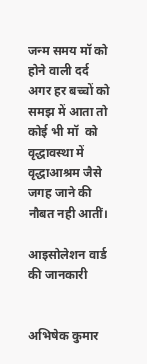जन्म समय मॉ को होने वाली दर्द अगर हर बच्चों को समझ में आता तो कोई भी मॉ  को वृद्धावस्था में वृद्धाआश्रम जैसे जगह जाने की नौबत नही आतीं।

आइसोलेशन वार्ड की जानकारी


अभिषेक कुमार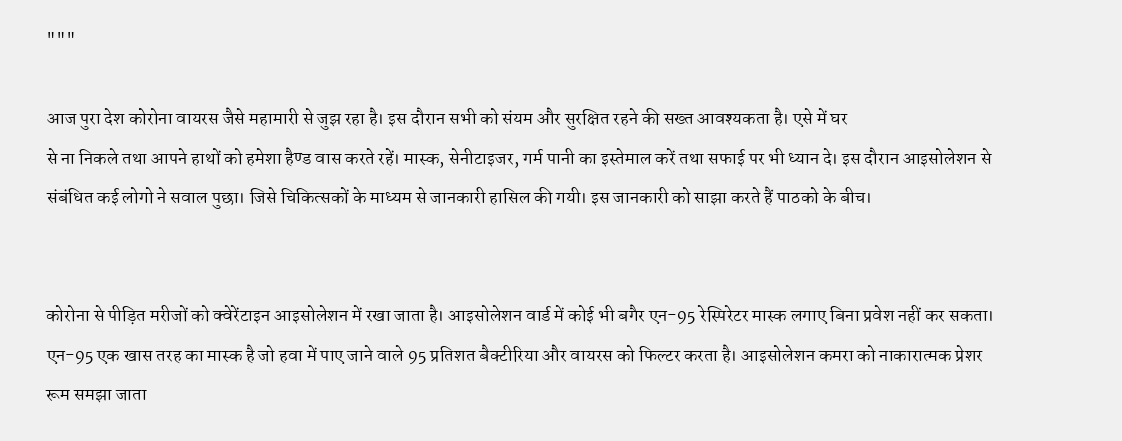"""

आज पुरा देश कोरोना वायरस जैसे महामारी से जुझ रहा है। इस दौरान सभी को संयम और सुरक्षित रहने की सख्त आवश्यकता है। एसे में घर
से ना निकले तथा आपने हाथों को हमेशा हैण्ड वास करते रहें। मास्क, सेनीटाइजर, गर्म पानी का इस्तेमाल करें तथा सफाई पर भी ध्यान दे। इस दौरान आइसोलेशन से संबंधित कई लोगो ने सवाल पुछा। जिसे चिकित्सकों के माध्यम से जानकारी हासिल की गयी। इस जानकारी को साझा करते हैं पाठको के बीच।


कोरोना से पीड़ित मरीजों को क्वेरेंटाइन आइसोलेशन में रखा जाता है। आइसोलेशन वार्ड में कोई भी बगैर एन-95 रेस्पिरेटर मास्क लगाए बिना प्रवेश नहीं कर सकता। एन-95 एक खास तरह का मास्क है जो हवा में पाए जाने वाले 95 प्रतिशत बैक्टीरिया और वायरस को फिल्टर करता है। आइसोलेशन कमरा को नाकारात्मक प्रेशर रूम समझा जाता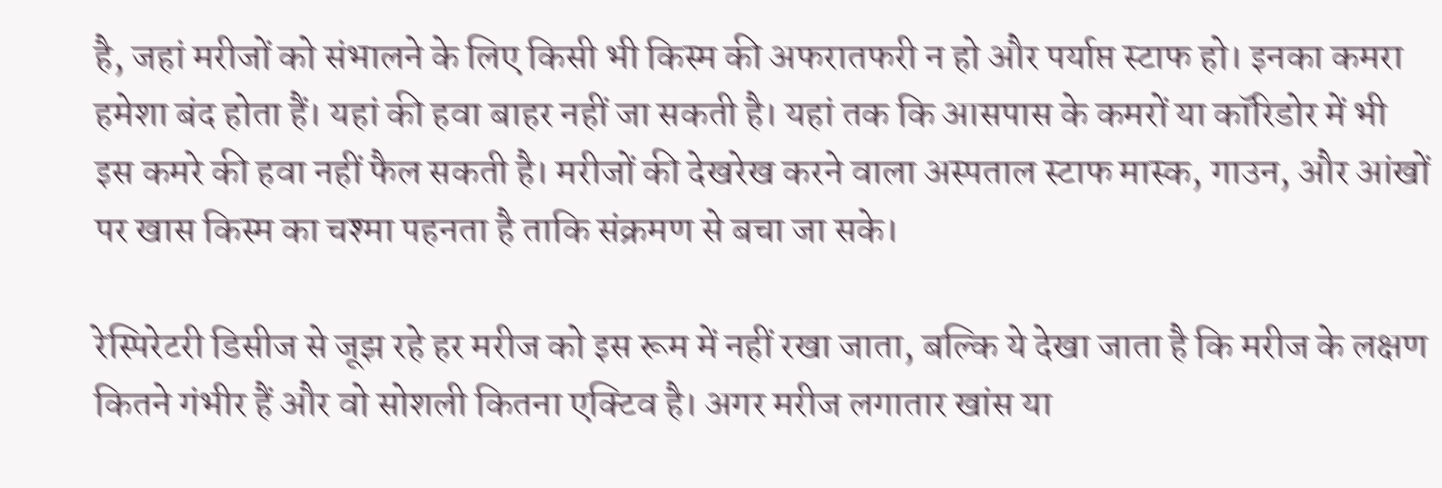है, जहां मरीजों को संभालने के लिए किसी भी किस्म की अफरातफरी न हो और पर्याप्त स्टाफ हो। इनका कमरा हमेशा बंद होता हैं। यहां की हवा बाहर नहीं जा सकती है। यहां तक कि आसपास के कमरों या कॉरिडोर में भी इस कमरे की हवा नहीं फैल सकती है। मरीजों की देखरेख करने वाला अस्पताल स्टाफ मास्क, गाउन, और आंखों पर खास किस्म का चश्मा पहनता है ताकि संक्रमण से बचा जा सके।

रेस्पिरेटरी डिसीज से जूझ रहे हर मरीज को इस रूम में नहीं रखा जाता, बल्कि ये देखा जाता है कि मरीज के लक्षण कितने गंभीर हैं और वो सोशली कितना एक्टिव है। अगर मरीज लगातार खांस या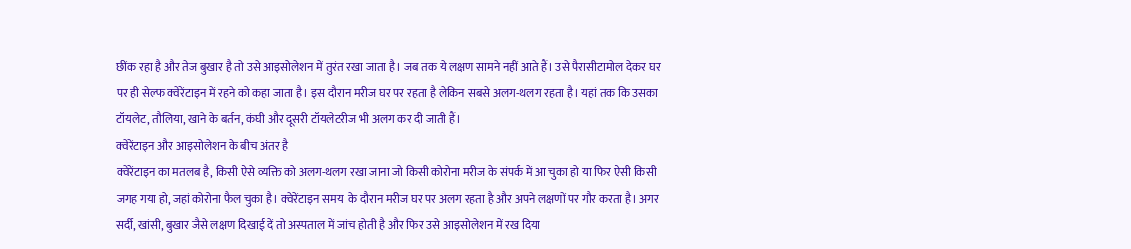छींक रहा है और तेज बुखार है तो उसे आइसोलेशन में तुरंत रखा जाता है। जब तक ये लक्षण सामने नहीं आते हैं। उसे पैरासीटामोल देकर घर पर ही सेल्फ क्वेरेंटाइन में रहने को कहा जाता है। इस दौरान मरीज घर पर रहता है लेकिन सबसे अलग-थलग रहता है। यहां तक कि उसका टॉयलेट, तौलिया, खाने के बर्तन, कंघी और दूसरी टॉयलेटरीज भी अलग कर दी जाती हैं।
क्वेरेंटाइन और आइसोलेशन के बीच अंतर है
क्वेरेंटाइन का मतलब है, किसी ऐसे व्यक्ति को अलग-थलग रखा जाना जो किसी कोरोना मरीज के संपर्क में आ चुका हो या फिर ऐसी किसी जगह गया हो, जहां कोरोना फैल चुका है। क्वेरेंटाइन समय  के दौरान मरीज घर पर अलग रहता है और अपने लक्षणों पर गौर करता है। अगर सर्दी, खांसी, बुखार जैसे लक्षण दिखाई दें तो अस्पताल में जांच होती है और फिर उसे आइसोलेशन में रख दिया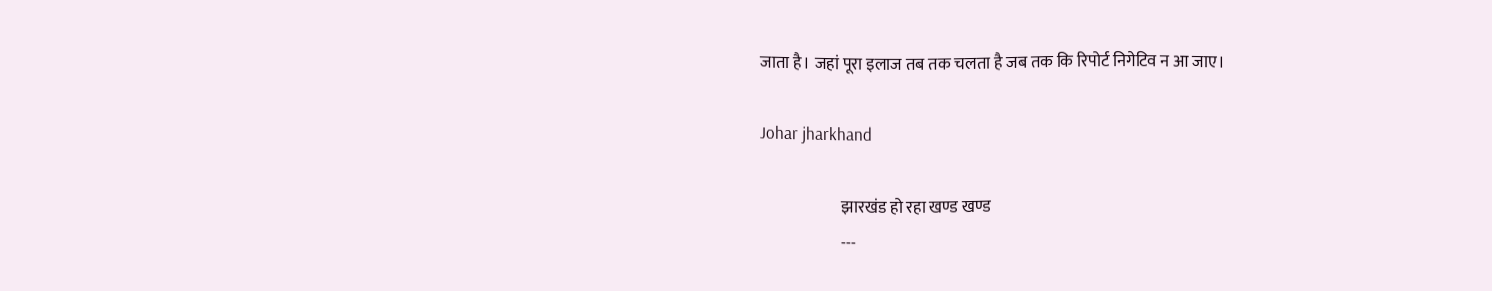जाता है। जहां पूरा इलाज तब तक चलता है जब तक कि रिपोर्ट निगेटिव न आ जाए।

Johar jharkhand

                         झारखंड हो रहा खण्ड खण्ड
                         ---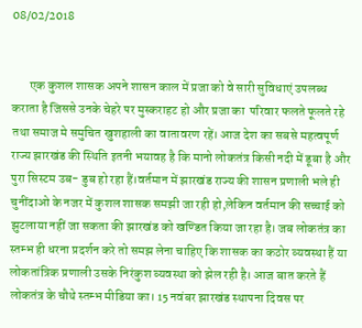08/02/2018


       एक कुशल शासक अपने शासन काल में प्रजा को वे सारी सुविधाएं उपलब्ध कराता है जिससे उनके चेहरे पर मुस्कराहट हो और प्रजा का  परिवार फलते फूलते रहे तथा समाज मे समुचित खुशहाली का वातावरण रहें। आज देश का सबसे महत्वपूर्ण राज्य झारखंड की स्थिति इतनी भयावह है कि मानो लोकतंत्र किसी नदी में डूबा है और पुरा सिस्टम उब- डुब हो रहा हैं।वर्तमान में झारखंड राज्य की शासन प्रणाली भले ही चुनींदाओ के नजर में कुशल शासक समझी जा रही हो,लेकिन वर्तमान की सच्चाई को झुटलाया नहीं जा सकता की झारखंड को खण्डित किया जा रहा है। जब लोकतंत्र का स्तम्भ ही धरना प्रदर्शन करे तो समझ लेना चाहिए कि शासक का कठोर व्यवस्था हैं या लोकतांत्रिक प्रणाली उसके निरंकुश व्यवस्था को झेल रही है। आज बात करते हैं लोकतंत्र के चौथे स्तम्भ मीडिया का। 15 नवंबर झारखंड स्थापना दिवस पर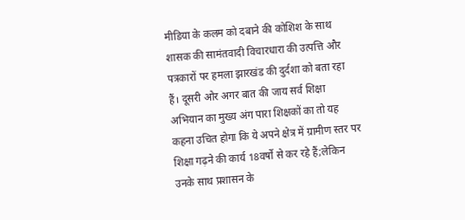मीडिया के कलम को दबाने की कोशिश के साथ शासक की सामंतवादी विचारधारा की उत्पत्ति और पत्रकारों पर हमला झारखंड की दुर्दशा को बता रहा हैं। दूसरी ओर अगर बात की जाय सर्व शिक्षा अभियान का मुख्य अंग पारा शिक्षकों का तो यह कहना उचित होगा कि ये अपने क्षेत्र में ग्रामीण स्तर पर शिक्षा गढ़ने की कार्य 18वर्षो से कर रहे हैं;लेकिन उनके साथ प्रशासन के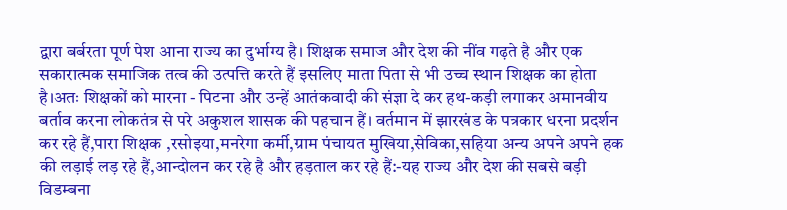द्वारा बर्बरता पूर्ण पेश आना राज्य का दुर्भाग्य है। शिक्षक समाज और देश की नींव गढ़ते है और एक सकारात्मक समाजिक तत्व की उत्पत्ति करते हैं इसलिए माता पिता से भी उच्च स्थान शिक्षक का होता है।अतः शिक्षकों को मारना - पिटना और उन्हें आतंकवादी की संज्ञा दे कर हथ-कड़ी लगाकर अमानवीय बर्ताव करना लोकतंत्र से परे अकुशल शासक की पहचान हैं। वर्तमान में झारखंड के पत्रकार धरना प्रदर्शन कर रहे हैं,पारा शिक्षक ,रसोइया,मनरेगा कर्मी,ग्राम पंचायत मुखिया,सेविका,सहिया अन्य अपने अपने हक की लड़ाई लड़ रहे हैं,आन्दोलन कर रहे है और हड़ताल कर रहे हैं:-यह राज्य और देश की सबसे बड़ी विडम्बना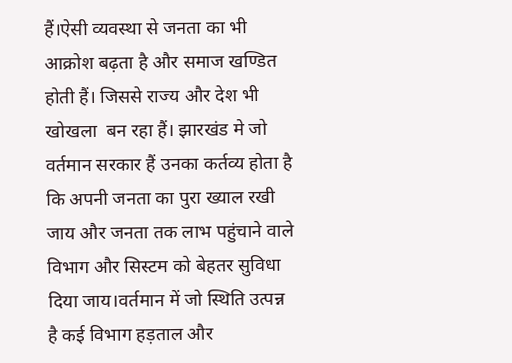हैं।ऐसी व्यवस्था से जनता का भी आक्रोश बढ़ता है और समाज खण्डित होती हैं। जिससे राज्य और देश भी खोखला  बन रहा हैं। झारखंड मे जो वर्तमान सरकार हैं उनका कर्तव्य होता है कि अपनी जनता का पुरा ख्याल रखी जाय और जनता तक लाभ पहुंचाने वाले विभाग और सिस्टम को बेहतर सुविधा दिया जाय।वर्तमान में जो स्थिति उत्पन्न है कई विभाग हड़ताल और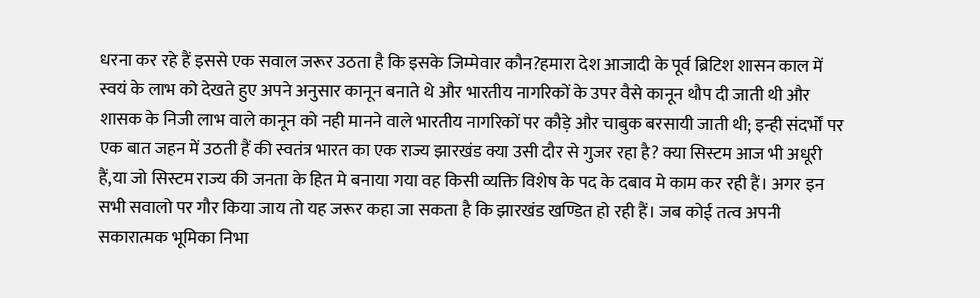धरना कर रहे हैं इससे एक सवाल जरूर उठता है कि इसके जिम्मेवार कौन?हमारा देश आजादी के पूर्व ब्रिटिश शासन काल में स्वयं के लाभ को देखते हुए अपने अनुसार कानून बनाते थे और भारतीय नागरिकों के उपर वैसे कानून थौप दी जाती थी और शासक के निजी लाभ वाले कानून को नही मानने वाले भारतीय नागरिकों पर कौड़े और चाबुक बरसायी जाती थी; इन्ही संदर्भों पर एक बात जहन में उठती हैं की स्वतंत्र भारत का एक राज्य झारखंड क्या उसी दौर से गुजर रहा है? क्या सिस्टम आज भी अधूरी हैं,या जो सिस्टम राज्य की जनता के हित मे बनाया गया वह किसी व्यक्ति विशेष के पद के दबाव मे काम कर रही हैं। अगर इन सभी सवालो पर गौर किया जाय तो यह जरूर कहा जा सकता है कि झारखंड खण्डित हो रही हैं। जब कोई तत्व अपनी सकारात्मक भूमिका निभा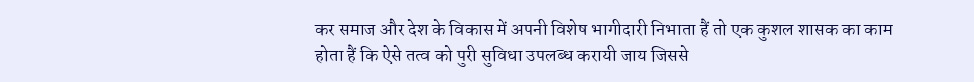कर समाज और देश के विकास में अपनी विशेष भागीदारी निभाता हैं तो एक कुशल शासक का काम होता हैं कि ऐसे तत्व को पुरी सुविधा उपलब्ध करायी जाय जिससे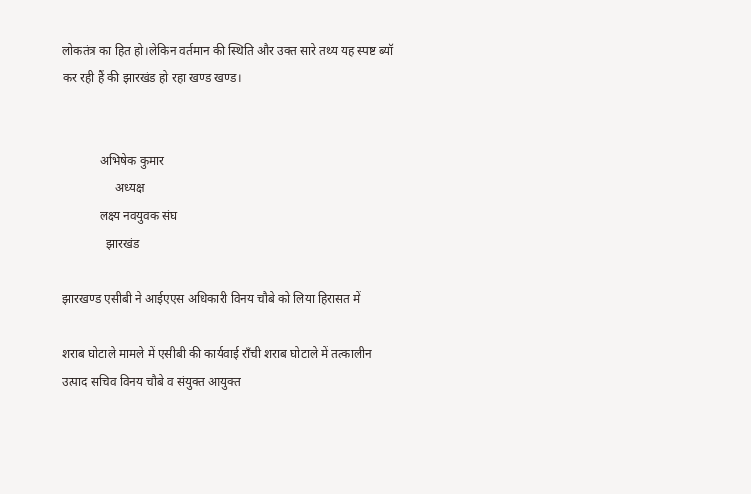लोकतंत्र का हित हो।लेकिन वर्तमान की स्थिति और उक्त सारे तथ्य यह स्पष्ट ब्यॉ कर रही हैं की झारखंड हो रहा खण्ड खण्ड।


            अभिषेक कुमार
                 अध्यक्ष
            लक्ष्य नवयुवक संघ
              झारखंड

झारखण्ड एसीबी ने आईएएस अधिकारी विनय चौबे को लिया हिरासत में

शराब घोटाले मामले में एसीबी की कार्यवाई राँची शराब घोटाले में तत्कालीन उत्पाद सचिव विनय चौबे व संयुक्त आयुक्त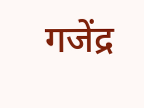गजेंद्र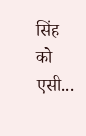सिंह को एसी...